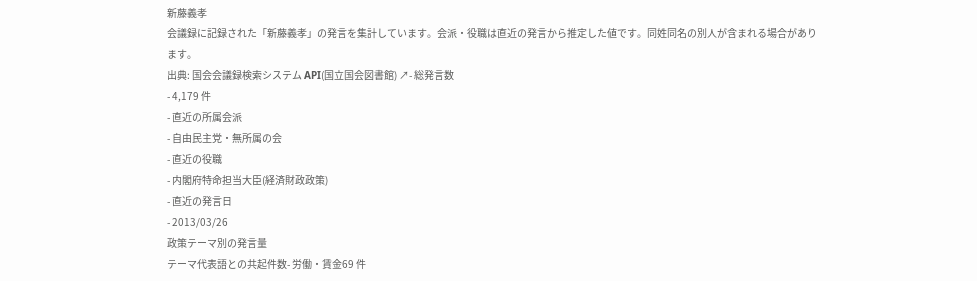新藤義孝
会議録に記録された「新藤義孝」の発言を集計しています。会派・役職は直近の発言から推定した値です。同姓同名の別人が含まれる場合があります。
出典: 国会会議録検索システム API(国立国会図書館) ↗- 総発言数
- 4,179 件
- 直近の所属会派
- 自由民主党・無所属の会
- 直近の役職
- 内閣府特命担当大臣(経済財政政策)
- 直近の発言日
- 2013/03/26
政策テーマ別の発言量
テーマ代表語との共起件数- 労働・賃金69 件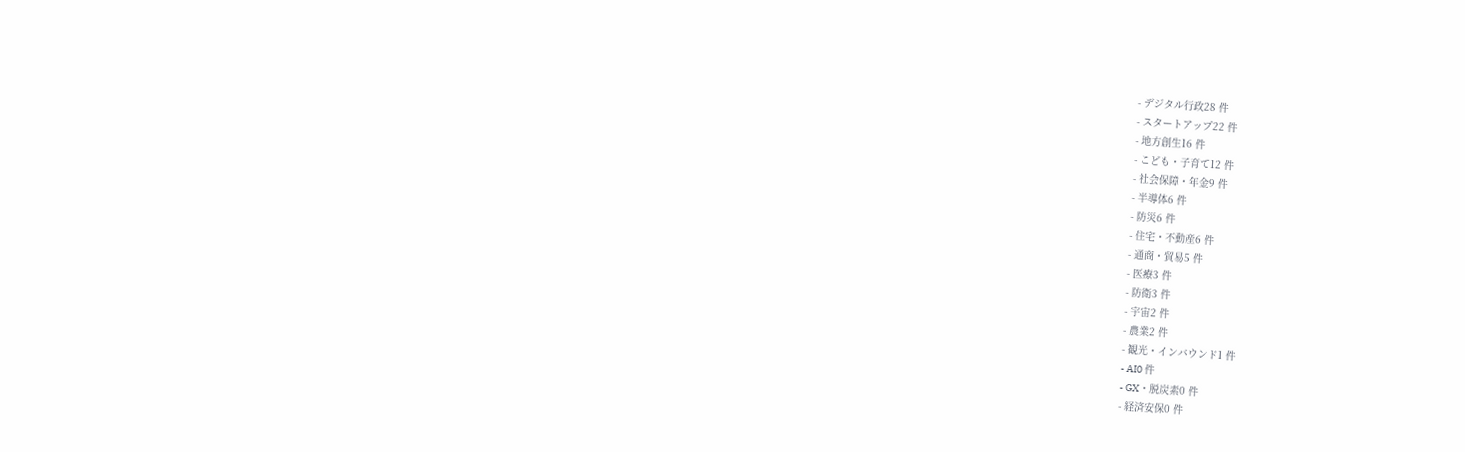- デジタル行政28 件
- スタートアップ22 件
- 地方創生16 件
- こども・子育て12 件
- 社会保障・年金9 件
- 半導体6 件
- 防災6 件
- 住宅・不動産6 件
- 通商・貿易5 件
- 医療3 件
- 防衛3 件
- 宇宙2 件
- 農業2 件
- 観光・インバウンド1 件
- AI0 件
- GX・脱炭素0 件
- 経済安保0 件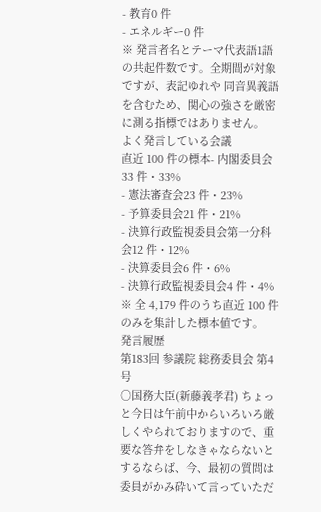- 教育0 件
- エネルギー0 件
※ 発言者名とテーマ代表語1語の共起件数です。全期間が対象ですが、表記ゆれや 同音異義語を含むため、関心の強さを厳密に測る指標ではありません。
よく発言している会議
直近 100 件の標本- 内閣委員会33 件・33%
- 憲法審査会23 件・23%
- 予算委員会21 件・21%
- 決算行政監視委員会第一分科会12 件・12%
- 決算委員会6 件・6%
- 決算行政監視委員会4 件・4%
※ 全 4,179 件のうち直近 100 件のみを集計した標本値です。
発言履歴
第183回 参議院 総務委員会 第4号
○国務大臣(新藤義孝君) ちょっと今日は午前中からいろいろ厳しくやられておりますので、重要な答弁をしなきゃならないとするならば、今、最初の質問は委員がかみ砕いて言っていただ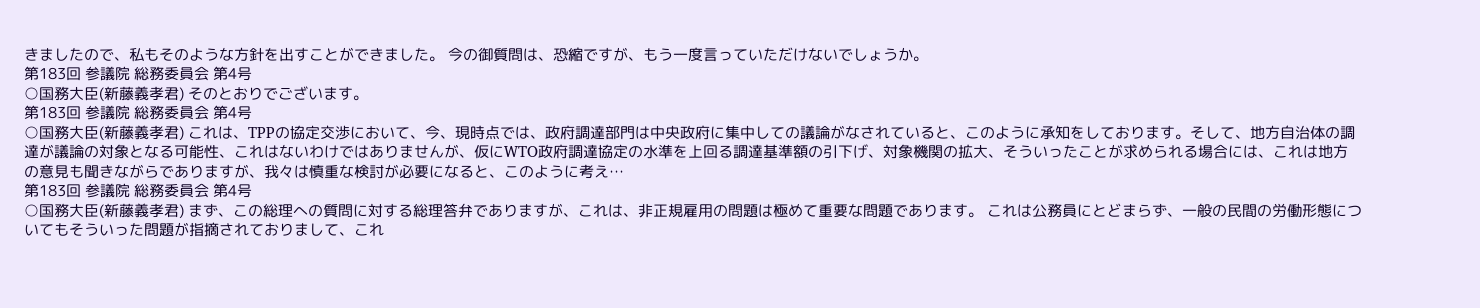きましたので、私もそのような方針を出すことができました。 今の御質問は、恐縮ですが、もう一度言っていただけないでしょうか。
第183回 参議院 総務委員会 第4号
○国務大臣(新藤義孝君) そのとおりでございます。
第183回 参議院 総務委員会 第4号
○国務大臣(新藤義孝君) これは、TPPの協定交渉において、今、現時点では、政府調達部門は中央政府に集中しての議論がなされていると、このように承知をしております。そして、地方自治体の調達が議論の対象となる可能性、これはないわけではありませんが、仮にWTO政府調達協定の水準を上回る調達基準額の引下げ、対象機関の拡大、そういったことが求められる場合には、これは地方の意見も聞きながらでありますが、我々は慎重な検討が必要になると、このように考え…
第183回 参議院 総務委員会 第4号
○国務大臣(新藤義孝君) まず、この総理への質問に対する総理答弁でありますが、これは、非正規雇用の問題は極めて重要な問題であります。 これは公務員にとどまらず、一般の民間の労働形態についてもそういった問題が指摘されておりまして、これ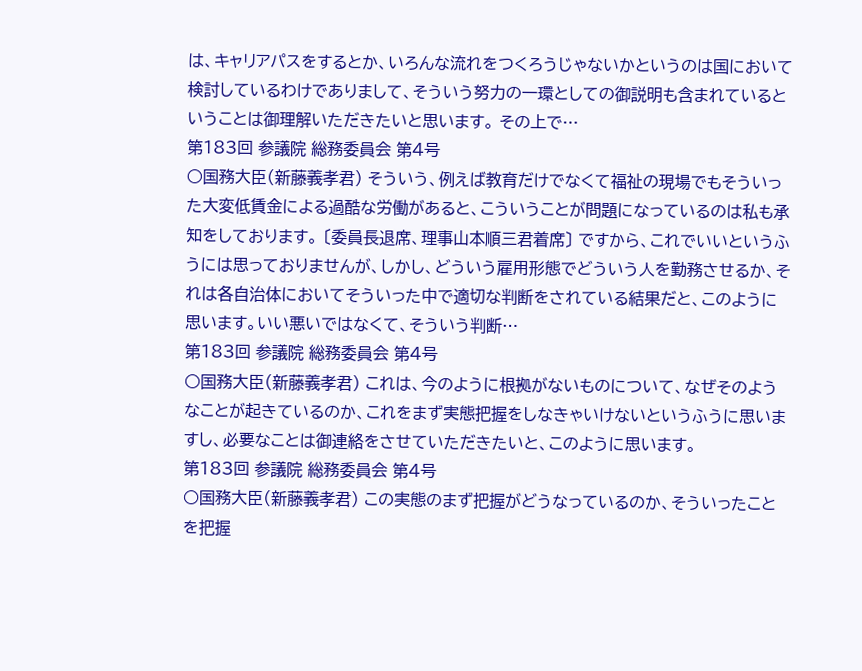は、キャリアパスをするとか、いろんな流れをつくろうじゃないかというのは国において検討しているわけでありまして、そういう努力の一環としての御説明も含まれているということは御理解いただきたいと思います。 その上で…
第183回 参議院 総務委員会 第4号
○国務大臣(新藤義孝君) そういう、例えば教育だけでなくて福祉の現場でもそういった大変低賃金による過酷な労働があると、こういうことが問題になっているのは私も承知をしております。 〔委員長退席、理事山本順三君着席〕 ですから、これでいいというふうには思っておりませんが、しかし、どういう雇用形態でどういう人を勤務させるか、それは各自治体においてそういった中で適切な判断をされている結果だと、このように思います。いい悪いではなくて、そういう判断…
第183回 参議院 総務委員会 第4号
○国務大臣(新藤義孝君) これは、今のように根拠がないものについて、なぜそのようなことが起きているのか、これをまず実態把握をしなきゃいけないというふうに思いますし、必要なことは御連絡をさせていただきたいと、このように思います。
第183回 参議院 総務委員会 第4号
○国務大臣(新藤義孝君) この実態のまず把握がどうなっているのか、そういったことを把握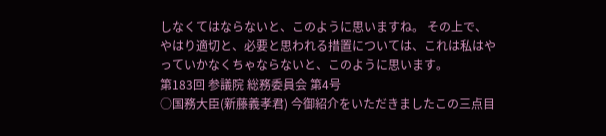しなくてはならないと、このように思いますね。 その上で、やはり適切と、必要と思われる措置については、これは私はやっていかなくちゃならないと、このように思います。
第183回 参議院 総務委員会 第4号
○国務大臣(新藤義孝君) 今御紹介をいただきましたこの三点目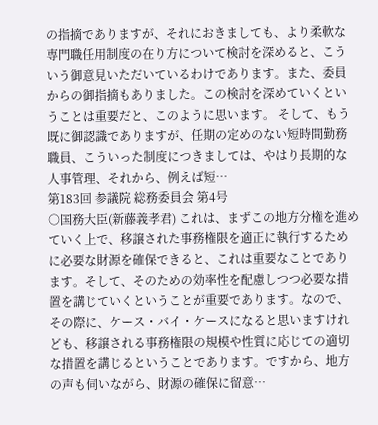の指摘でありますが、それにおきましても、より柔軟な専門職任用制度の在り方について検討を深めると、こういう御意見いただいているわけであります。また、委員からの御指摘もありました。この検討を深めていくということは重要だと、このように思います。 そして、もう既に御認識でありますが、任期の定めのない短時間勤務職員、こういった制度につきましては、やはり長期的な人事管理、それから、例えば短…
第183回 参議院 総務委員会 第4号
○国務大臣(新藤義孝君) これは、まずこの地方分権を進めていく上で、移譲された事務権限を適正に執行するために必要な財源を確保できると、これは重要なことであります。そして、そのための効率性を配慮しつつ必要な措置を講じていくということが重要であります。なので、その際に、ケース・バイ・ケースになると思いますけれども、移譲される事務権限の規模や性質に応じての適切な措置を講じるということであります。ですから、地方の声も伺いながら、財源の確保に留意…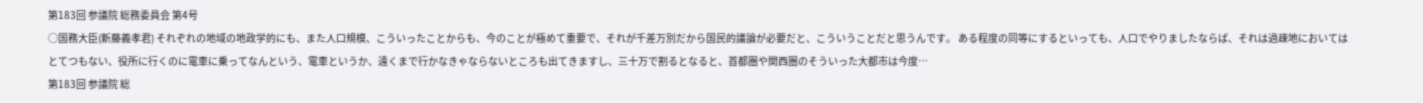第183回 参議院 総務委員会 第4号
○国務大臣(新藤義孝君) それぞれの地域の地政学的にも、また人口規模、こういったことからも、今のことが極めて重要で、それが千差万別だから国民的議論が必要だと、こういうことだと思うんです。 ある程度の同等にするといっても、人口でやりましたならば、それは過疎地においてはとてつもない、役所に行くのに電車に乗ってなんという、電車というか、遠くまで行かなきゃならないところも出てきますし、三十万で割るとなると、首都圏や関西圏のそういった大都市は今度…
第183回 参議院 総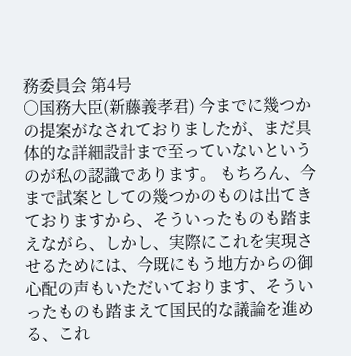務委員会 第4号
○国務大臣(新藤義孝君) 今までに幾つかの提案がなされておりましたが、まだ具体的な詳細設計まで至っていないというのが私の認識であります。 もちろん、今まで試案としての幾つかのものは出てきておりますから、そういったものも踏まえながら、しかし、実際にこれを実現させるためには、今既にもう地方からの御心配の声もいただいております、そういったものも踏まえて国民的な議論を進める、これ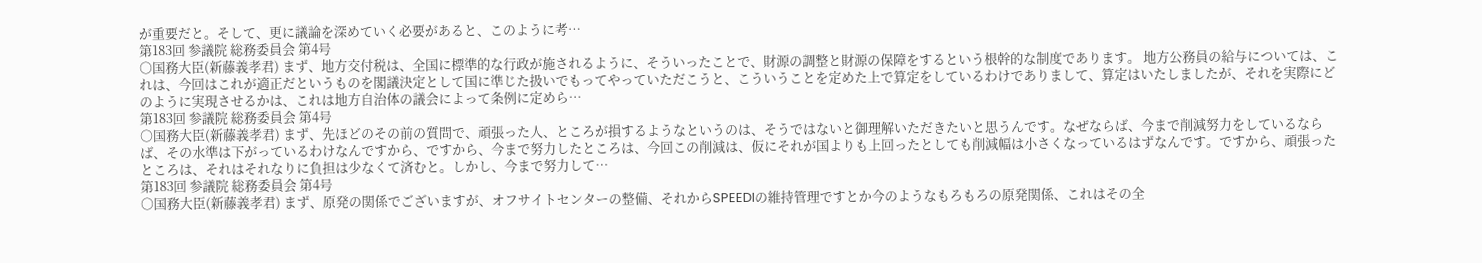が重要だと。そして、更に議論を深めていく必要があると、このように考…
第183回 参議院 総務委員会 第4号
○国務大臣(新藤義孝君) まず、地方交付税は、全国に標準的な行政が施されるように、そういったことで、財源の調整と財源の保障をするという根幹的な制度であります。 地方公務員の給与については、これは、今回はこれが適正だというものを閣議決定として国に準じた扱いでもってやっていただこうと、こういうことを定めた上で算定をしているわけでありまして、算定はいたしましたが、それを実際にどのように実現させるかは、これは地方自治体の議会によって条例に定めら…
第183回 参議院 総務委員会 第4号
○国務大臣(新藤義孝君) まず、先ほどのその前の質問で、頑張った人、ところが損するようなというのは、そうではないと御理解いただきたいと思うんです。なぜならば、今まで削減努力をしているならば、その水準は下がっているわけなんですから、ですから、今まで努力したところは、今回この削減は、仮にそれが国よりも上回ったとしても削減幅は小さくなっているはずなんです。ですから、頑張ったところは、それはそれなりに負担は少なくて済むと。しかし、今まで努力して…
第183回 参議院 総務委員会 第4号
○国務大臣(新藤義孝君) まず、原発の関係でございますが、オフサイトセンターの整備、それからSPEEDIの維持管理ですとか今のようなもろもろの原発関係、これはその全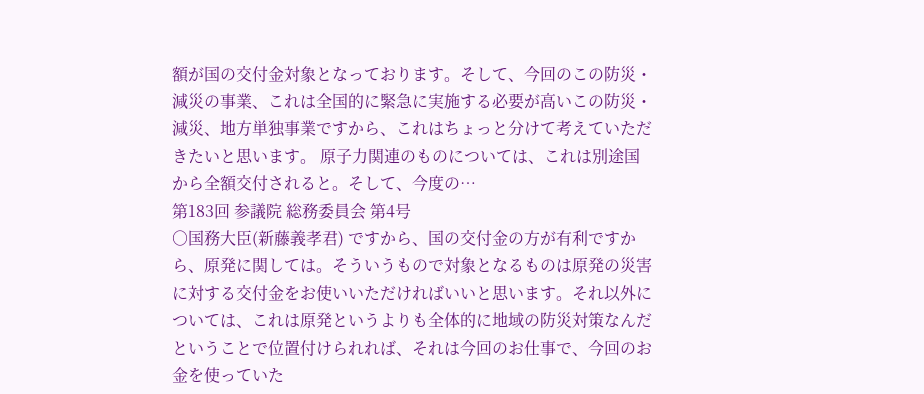額が国の交付金対象となっております。そして、今回のこの防災・減災の事業、これは全国的に緊急に実施する必要が高いこの防災・減災、地方単独事業ですから、これはちょっと分けて考えていただきたいと思います。 原子力関連のものについては、これは別途国から全額交付されると。そして、今度の…
第183回 参議院 総務委員会 第4号
○国務大臣(新藤義孝君) ですから、国の交付金の方が有利ですから、原発に関しては。そういうもので対象となるものは原発の災害に対する交付金をお使いいただければいいと思います。それ以外については、これは原発というよりも全体的に地域の防災対策なんだということで位置付けられれば、それは今回のお仕事で、今回のお金を使っていた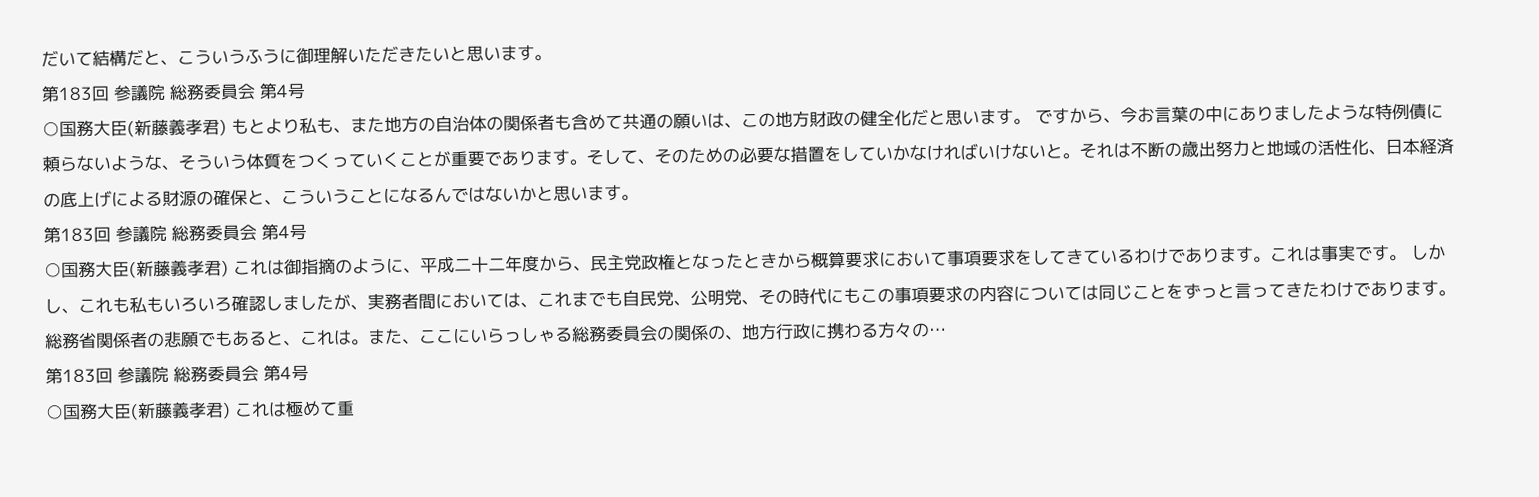だいて結構だと、こういうふうに御理解いただきたいと思います。
第183回 参議院 総務委員会 第4号
○国務大臣(新藤義孝君) もとより私も、また地方の自治体の関係者も含めて共通の願いは、この地方財政の健全化だと思います。 ですから、今お言葉の中にありましたような特例債に頼らないような、そういう体質をつくっていくことが重要であります。そして、そのための必要な措置をしていかなければいけないと。それは不断の歳出努力と地域の活性化、日本経済の底上げによる財源の確保と、こういうことになるんではないかと思います。
第183回 参議院 総務委員会 第4号
○国務大臣(新藤義孝君) これは御指摘のように、平成二十二年度から、民主党政権となったときから概算要求において事項要求をしてきているわけであります。これは事実です。 しかし、これも私もいろいろ確認しましたが、実務者間においては、これまでも自民党、公明党、その時代にもこの事項要求の内容については同じことをずっと言ってきたわけであります。総務省関係者の悲願でもあると、これは。また、ここにいらっしゃる総務委員会の関係の、地方行政に携わる方々の…
第183回 参議院 総務委員会 第4号
○国務大臣(新藤義孝君) これは極めて重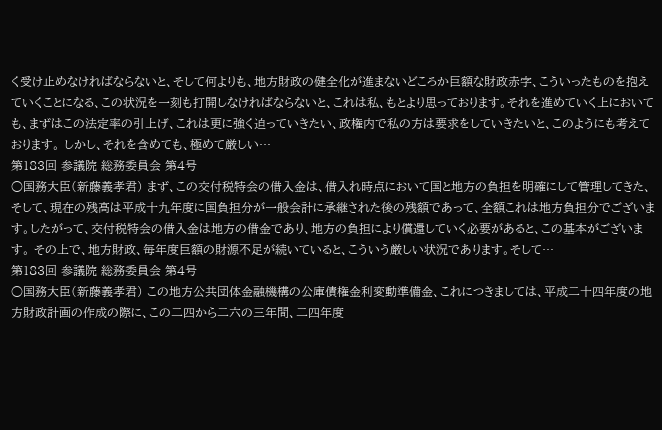く受け止めなければならないと、そして何よりも、地方財政の健全化が進まないどころか巨額な財政赤字、こういったものを抱えていくことになる、この状況を一刻も打開しなければならないと、これは私、もとより思っております。それを進めていく上においても、まずはこの法定率の引上げ、これは更に強く迫っていきたい、政権内で私の方は要求をしていきたいと、このようにも考えております。 しかし、それを含めても、極めて厳しい…
第183回 参議院 総務委員会 第4号
○国務大臣(新藤義孝君) まず、この交付税特会の借入金は、借入れ時点において国と地方の負担を明確にして管理してきた、そして、現在の残高は平成十九年度に国負担分が一般会計に承継された後の残額であって、全額これは地方負担分でございます。したがって、交付税特会の借入金は地方の借金であり、地方の負担により償還していく必要があると、この基本がございます。 その上で、地方財政、毎年度巨額の財源不足が続いていると、こういう厳しい状況であります。そして…
第183回 参議院 総務委員会 第4号
○国務大臣(新藤義孝君) この地方公共団体金融機構の公庫債権金利変動準備金、これにつきましては、平成二十四年度の地方財政計画の作成の際に、この二四から二六の三年間、二四年度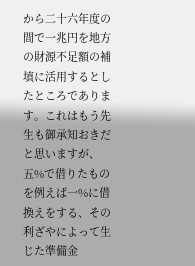から二十六年度の間で一兆円を地方の財源不足額の補填に活用するとしたところであります。これはもう先生も御承知おきだと思いますが、五%で借りたものを例えば一%に借換えをする、その利ざやによって生じた準備金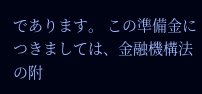であります。 この準備金につきましては、金融機構法の附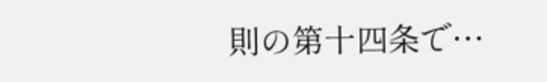則の第十四条で…